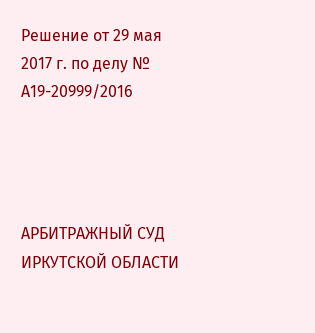Решение от 29 мая 2017 г. по делу № А19-20999/2016




АРБИТРАЖНЫЙ СУД ИРКУТСКОЙ ОБЛАСТИ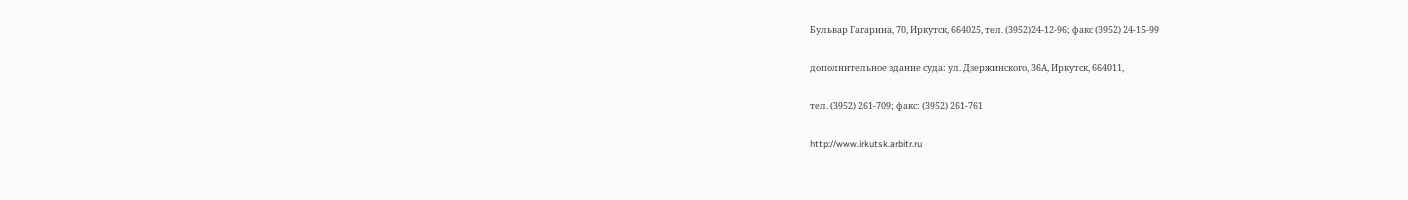Бульвар Гагарина, 70, Иркутск, 664025, тел. (3952)24-12-96; факс (3952) 24-15-99

дополнительное здание суда: ул. Дзержинского, 36А, Иркутск, 664011,

тел. (3952) 261-709; факс: (3952) 261-761

http://www.irkutsk.arbitr.ru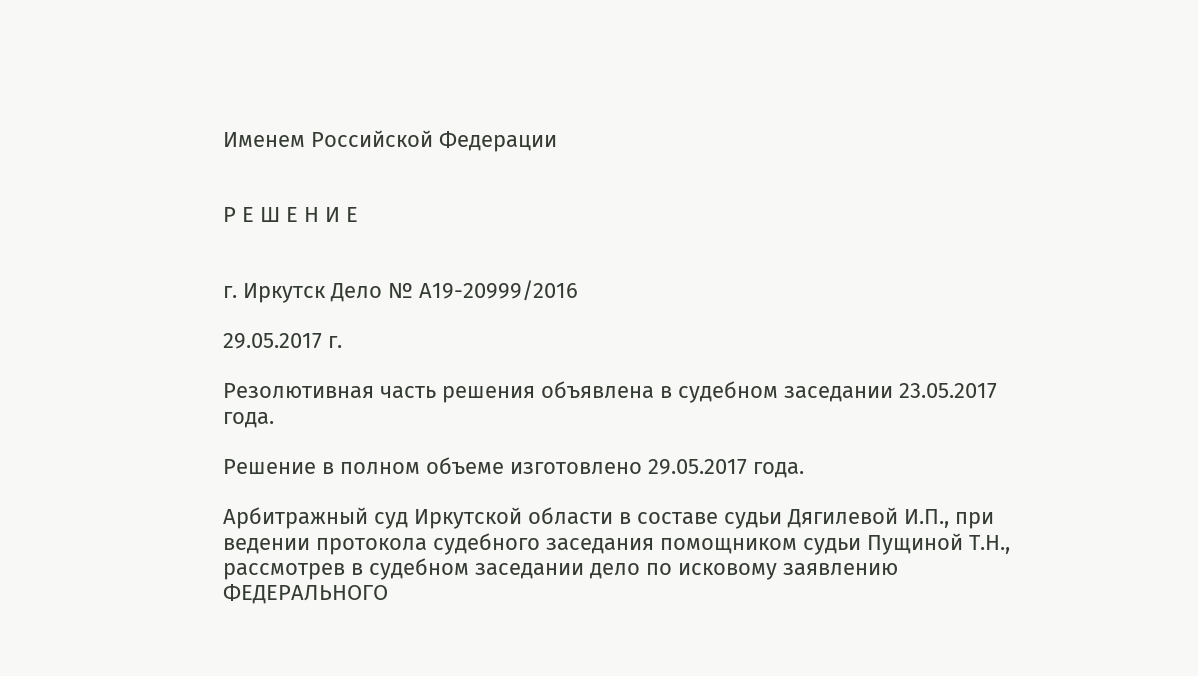Именем Российской Федерации


Р Е Ш Е Н И Е


г. Иркутск Дело № А19-20999/2016

29.05.2017 г.

Резолютивная часть решения объявлена в судебном заседании 23.05.2017 года.

Решение в полном объеме изготовлено 29.05.2017 года.

Арбитражный суд Иркутской области в составе судьи Дягилевой И.П., при ведении протокола судебного заседания помощником судьи Пущиной Т.Н., рассмотрев в судебном заседании дело по исковому заявлению ФЕДЕРАЛЬНОГО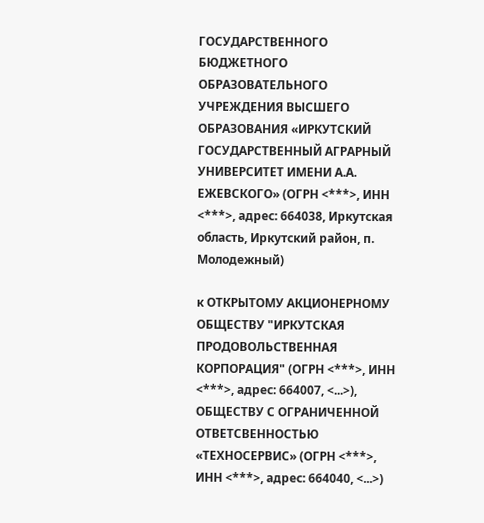ГОСУДАРСТВЕННОГО БЮДЖЕТНОГО ОБРАЗОВАТЕЛЬНОГО УЧРЕЖДЕНИЯ ВЫСШЕГО ОБРАЗОВАНИЯ «ИРКУТСКИЙ ГОСУДАРСТВЕННЫЙ АГРАРНЫЙ УНИВЕРСИТЕТ ИМЕНИ А.А. ЕЖЕВСКОГО» (ОГРН <***>, ИНН <***>, адрес: 664038, Иркутская область, Иркутский район, п. Молодежный)

к ОТКРЫТОМУ АКЦИОНЕРНОМУ ОБЩЕСТВУ "ИРКУТСКАЯ ПРОДОВОЛЬСТВЕННАЯ КОРПОРАЦИЯ" (ОГРН <***>, ИНН <***>, адрес: 664007, <...>), ОБЩЕСТВУ С ОГРАНИЧЕННОЙ ОТВЕТСВЕННОСТЬЮ «ТЕХНОСЕРВИС» (ОГРН <***>, ИНН <***>, адрес: 664040, <...>)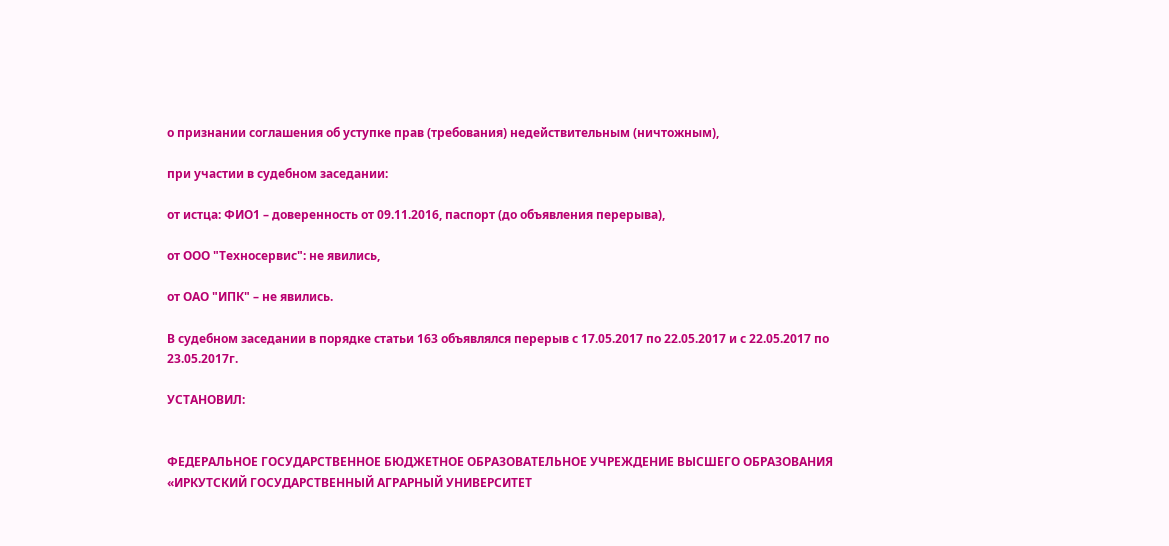о признании соглашения об уступке прав (требования) недействительным (ничтожным),

при участии в судебном заседании:

от истца: ФИО1 – доверенность от 09.11.2016, паспорт (до объявления перерыва),

от ООО "Техносервис": не явились,

от ОАО "ИПК" – не явились.

В судебном заседании в порядке статьи 163 объявлялся перерыв с 17.05.2017 по 22.05.2017 и с 22.05.2017 по 23.05.2017г.

УСТАНОВИЛ:


ФЕДЕРАЛЬНОЕ ГОСУДАРСТВЕННОЕ БЮДЖЕТНОЕ ОБРАЗОВАТЕЛЬНОЕ УЧРЕЖДЕНИЕ ВЫСШЕГО ОБРАЗОВАНИЯ «ИРКУТСКИЙ ГОСУДАРСТВЕННЫЙ АГРАРНЫЙ УНИВЕРСИТЕТ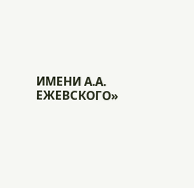ИМЕНИ А.А. ЕЖЕВСКОГО»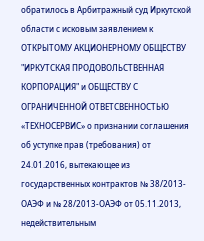обратилось в Арбитражный суд Иркутской области с исковым заявлением к ОТКРЫТОМУ АКЦИОНЕРНОМУ ОБЩЕСТВУ "ИРКУТСКАЯ ПРОДОВОЛЬСТВЕННАЯ КОРПОРАЦИЯ" и ОБЩЕСТВУ С ОГРАНИЧЕННОЙ ОТВЕТСВЕННОСТЬЮ «ТЕХНОСЕРВИС» о признании соглашения об уступке прав (требования) от 24.01.2016, вытекающее из государственных контрактов № 38/2013-ОАЭФ и № 28/2013-ОАЭФ от 05.11.2013, недействительным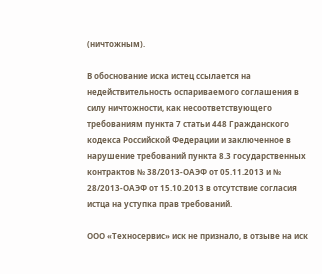(ничтожным).

В обоснование иска истец ссылается на недействительность оспариваемого соглашения в силу ничтожности, как несоответствующего требованиям пункта 7 статьи 448 Гражданского кодекса Российской Федерации и заключенное в нарушение требований пункта 8.3 государственных контрактов № 38/2013-ОАЭФ от 05.11.2013 и № 28/2013-ОАЭФ от 15.10.2013 в отсутствие согласия истца на уступка прав требований.

ООО «Техносервис» иск не признало, в отзыве на иск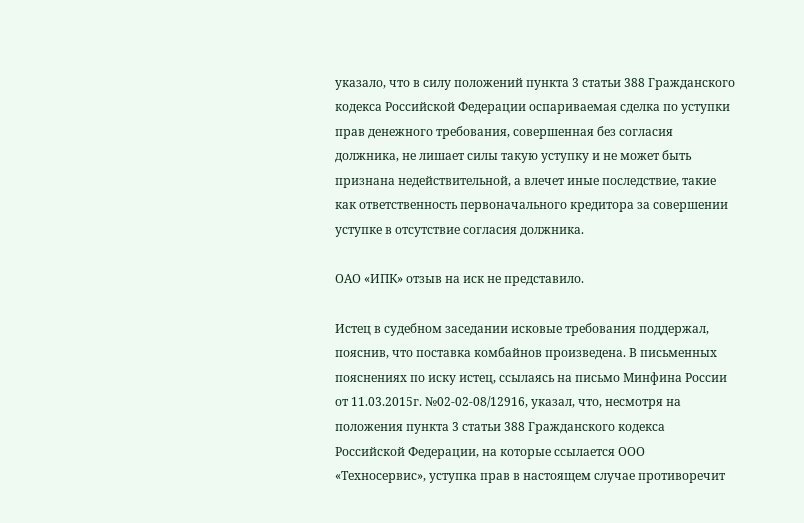указало, что в силу положений пункта 3 статьи 388 Гражданского кодекса Российской Федерации оспариваемая сделка по уступки прав денежного требования, совершенная без согласия должника, не лишает силы такую уступку и не может быть признана недействительной, а влечет иные последствие, такие как ответственность первоначального кредитора за совершении уступке в отсутствие согласия должника.

ОАО «ИПК» отзыв на иск не представило.

Истец в судебном заседании исковые требования поддержал, пояснив, что поставка комбайнов произведена. В письменных пояснениях по иску истец, ссылаясь на письмо Минфина России от 11.03.2015г. №02-02-08/12916, указал, что, несмотря на положения пункта 3 статьи 388 Гражданского кодекса Российской Федерации, на которые ссылается ООО «Техносервис», уступка прав в настоящем случае противоречит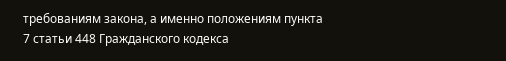требованиям закона, а именно положениям пункта 7 статьи 448 Гражданского кодекса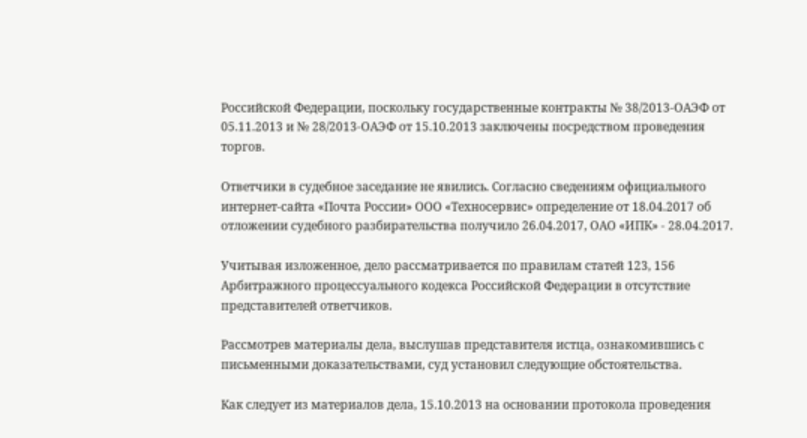Российской Федерации, поскольку государственные контракты № 38/2013-ОАЭФ от 05.11.2013 и № 28/2013-ОАЭФ от 15.10.2013 заключены посредством проведения торгов.

Ответчики в судебное заседание не явились. Согласно сведениям официального интернет-сайта «Почта России» ООО «Техносервис» определение от 18.04.2017 об отложении судебного разбирательства получило 26.04.2017, ОАО «ИПК» - 28.04.2017.

Учитывая изложенное, дело рассматривается по правилам статей 123, 156 Арбитражного процессуального кодекса Российской Федерации в отсутствие представителей ответчиков.

Рассмотрев материалы дела, выслушав представителя истца, ознакомившись с письменными доказательствами, суд установил следующие обстоятельства.

Как следует из материалов дела, 15.10.2013 на основании протокола проведения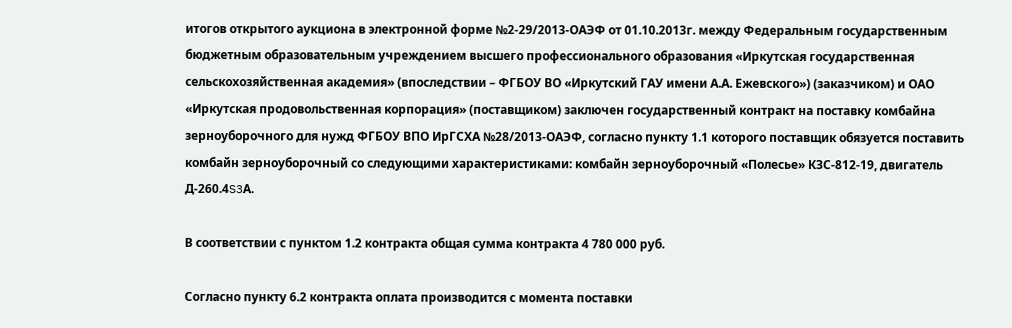итогов открытого аукциона в электронной форме №2-29/2013-ОАЭФ от 01.10.2013г. между Федеральным государственным бюджетным образовательным учреждением высшего профессионального образования «Иркутская государственная сельскохозяйственная академия» (впоследствии – ФГБОУ ВО «Иркутский ГАУ имени А.А. Ежевского») (заказчиком) и ОАО «Иркутская продовольственная корпорация» (поставщиком) заключен государственный контракт на поставку комбайна зерноуборочного для нужд ФГБОУ ВПО ИрГСХА №28/2013-ОАЭФ, согласно пункту 1.1 которого поставщик обязуется поставить комбайн зерноуборочный со следующими характеристиками: комбайн зерноуборочный «Полесье» КЗС-812-19, двигатель Д-260.4S3А.

В соответствии с пунктом 1.2 контракта общая сумма контракта 4 780 000 руб.

Согласно пункту 6.2 контракта оплата производится с момента поставки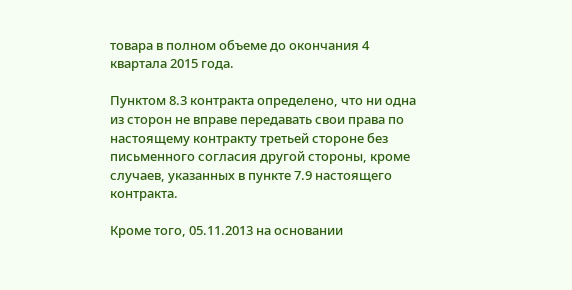товара в полном объеме до окончания 4 квартала 2015 года.

Пунктом 8.3 контракта определено, что ни одна из сторон не вправе передавать свои права по настоящему контракту третьей стороне без письменного согласия другой стороны, кроме случаев, указанных в пункте 7.9 настоящего контракта.

Кроме того, 05.11.2013 на основании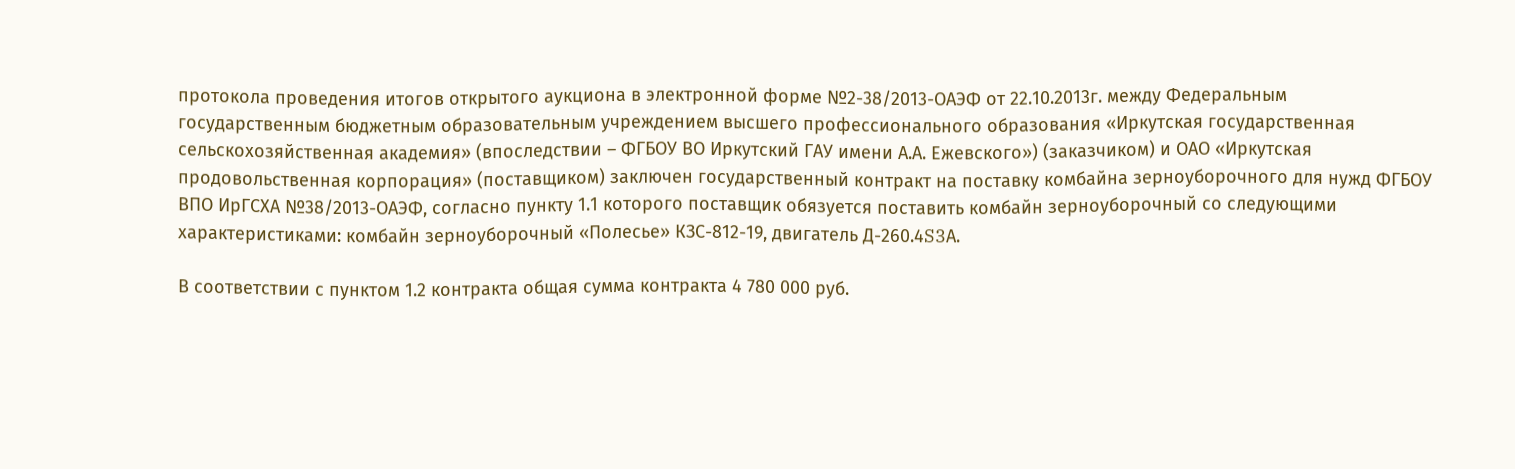протокола проведения итогов открытого аукциона в электронной форме №2-38/2013-ОАЭФ от 22.10.2013г. между Федеральным государственным бюджетным образовательным учреждением высшего профессионального образования «Иркутская государственная сельскохозяйственная академия» (впоследствии – ФГБОУ ВО Иркутский ГАУ имени А.А. Ежевского») (заказчиком) и ОАО «Иркутская продовольственная корпорация» (поставщиком) заключен государственный контракт на поставку комбайна зерноуборочного для нужд ФГБОУ ВПО ИрГСХА №38/2013-ОАЭФ, согласно пункту 1.1 которого поставщик обязуется поставить комбайн зерноуборочный со следующими характеристиками: комбайн зерноуборочный «Полесье» КЗС-812-19, двигатель Д-260.4S3А.

В соответствии с пунктом 1.2 контракта общая сумма контракта 4 780 000 руб.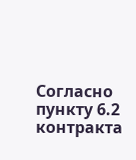Согласно пункту 6.2 контракта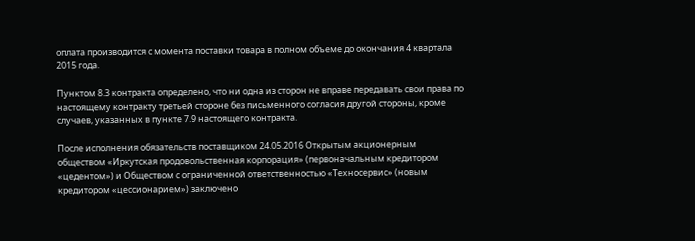оплата производится с момента поставки товара в полном объеме до окончания 4 квартала 2015 года.

Пунктом 8.3 контракта определено, что ни одна из сторон не вправе передавать свои права по настоящему контракту третьей стороне без письменного согласия другой стороны, кроме случаев, указанных в пункте 7.9 настоящего контракта.

После исполнения обязательств поставщиком 24.05.2016 Открытым акционерным обществом «Иркутская продовольственная корпорация» (первоначальным кредитором «цедентом») и Обществом с ограниченной ответственностью «Техносервис» (новым кредитором «цессионарием») заключено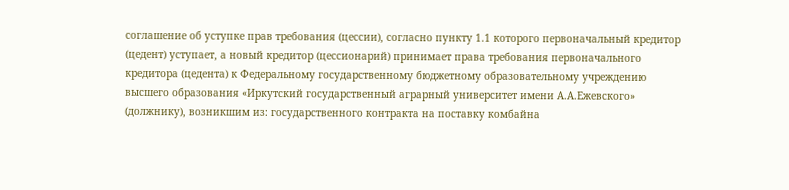соглашение об уступке прав требования (цессии), согласно пункту 1.1 которого первоначальный кредитор (цедент) уступает, а новый кредитор (цессионарий) принимает права требования первоначального кредитора (цедента) к Федеральному государственному бюджетному образовательному учреждению высшего образования «Иркутский государственный аграрный университет имени А.А.Ежевского» (должнику), возникшим из: государственного контракта на поставку комбайна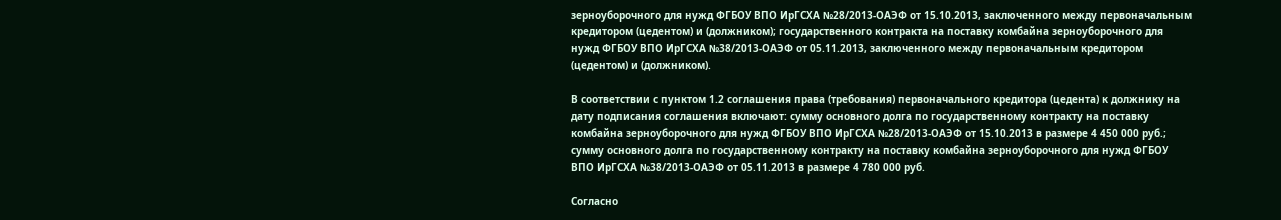зерноуборочного для нужд ФГБОУ ВПО ИрГСХА №28/2013-ОАЭФ от 15.10.2013, заключенного между первоначальным кредитором (цедентом) и (должником); государственного контракта на поставку комбайна зерноуборочного для нужд ФГБОУ ВПО ИрГСХА №38/2013-ОАЭФ от 05.11.2013, заключенного между первоначальным кредитором (цедентом) и (должником).

В соответствии с пунктом 1.2 соглашения права (требования) первоначального кредитора (цедента) к должнику на дату подписания соглашения включают: сумму основного долга по государственному контракту на поставку комбайна зерноуборочного для нужд ФГБОУ ВПО ИрГСХА №28/2013-ОАЭФ от 15.10.2013 в размере 4 450 000 руб.; сумму основного долга по государственному контракту на поставку комбайна зерноуборочного для нужд ФГБОУ ВПО ИрГСХА №38/2013-ОАЭФ от 05.11.2013 в размере 4 780 000 руб.

Согласно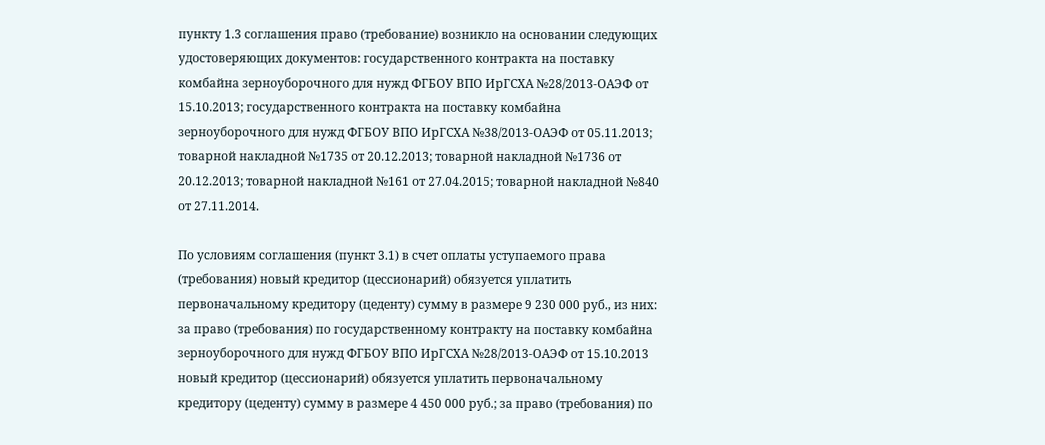пункту 1.3 соглашения право (требование) возникло на основании следующих удостоверяющих документов: государственного контракта на поставку комбайна зерноуборочного для нужд ФГБОУ ВПО ИрГСХА №28/2013-ОАЭФ от 15.10.2013; государственного контракта на поставку комбайна зерноуборочного для нужд ФГБОУ ВПО ИрГСХА №38/2013-ОАЭФ от 05.11.2013; товарной накладной №1735 от 20.12.2013; товарной накладной №1736 от 20.12.2013; товарной накладной №161 от 27.04.2015; товарной накладной №840 от 27.11.2014.

По условиям соглашения (пункт 3.1) в счет оплаты уступаемого права (требования) новый кредитор (цессионарий) обязуется уплатить первоначальному кредитору (цеденту) сумму в размере 9 230 000 руб., из них: за право (требования) по государственному контракту на поставку комбайна зерноуборочного для нужд ФГБОУ ВПО ИрГСХА №28/2013-ОАЭФ от 15.10.2013 новый кредитор (цессионарий) обязуется уплатить первоначальному кредитору (цеденту) сумму в размере 4 450 000 руб.; за право (требования) по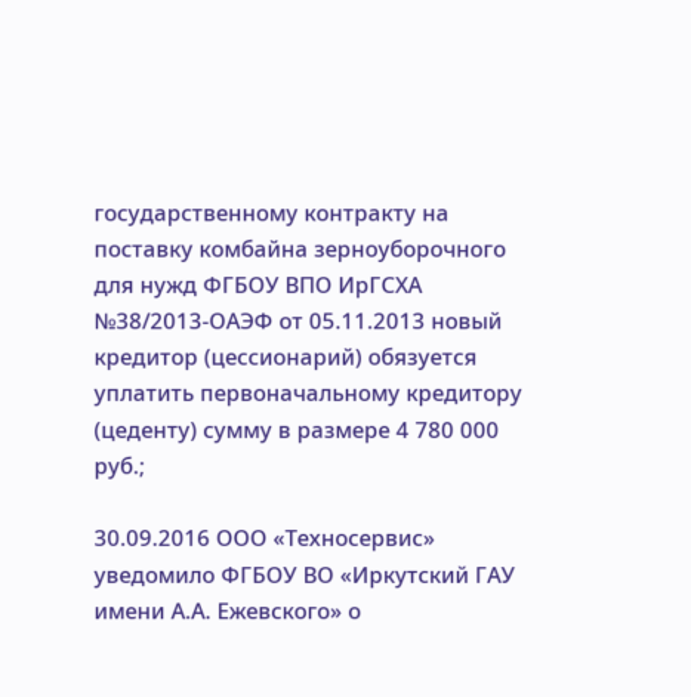государственному контракту на поставку комбайна зерноуборочного для нужд ФГБОУ ВПО ИрГСХА №38/2013-ОАЭФ от 05.11.2013 новый кредитор (цессионарий) обязуется уплатить первоначальному кредитору (цеденту) сумму в размере 4 780 000 руб.;

30.09.2016 ООО «Техносервис» уведомило ФГБОУ ВО «Иркутский ГАУ имени А.А. Ежевского» о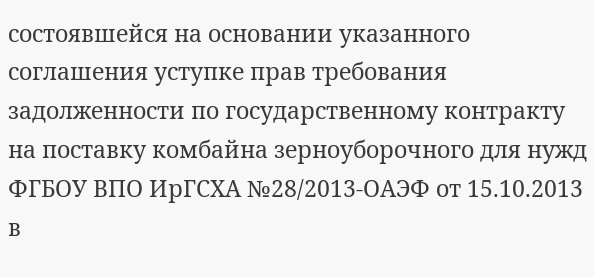состоявшейся на основании указанного соглашения уступке прав требования задолженности по государственному контракту на поставку комбайна зерноуборочного для нужд ФГБОУ ВПО ИрГСХА №28/2013-ОАЭФ от 15.10.2013 в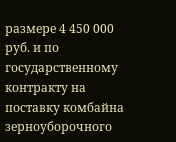размере 4 450 000 руб. и по государственному контракту на поставку комбайна зерноуборочного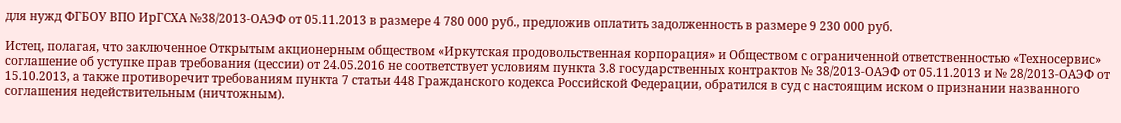для нужд ФГБОУ ВПО ИрГСХА №38/2013-ОАЭФ от 05.11.2013 в размере 4 780 000 руб., предложив оплатить задолженность в размере 9 230 000 руб.

Истец, полагая, что заключенное Открытым акционерным обществом «Иркутская продовольственная корпорация» и Обществом с ограниченной ответственностью «Техносервис» соглашение об уступке прав требования (цессии) от 24.05.2016 не соответствует условиям пункта 3.8 государственных контрактов № 38/2013-ОАЭФ от 05.11.2013 и № 28/2013-ОАЭФ от 15.10.2013, а также противоречит требованиям пункта 7 статьи 448 Гражданского кодекса Российской Федерации, обратился в суд с настоящим иском о признании названного соглашения недействительным (ничтожным).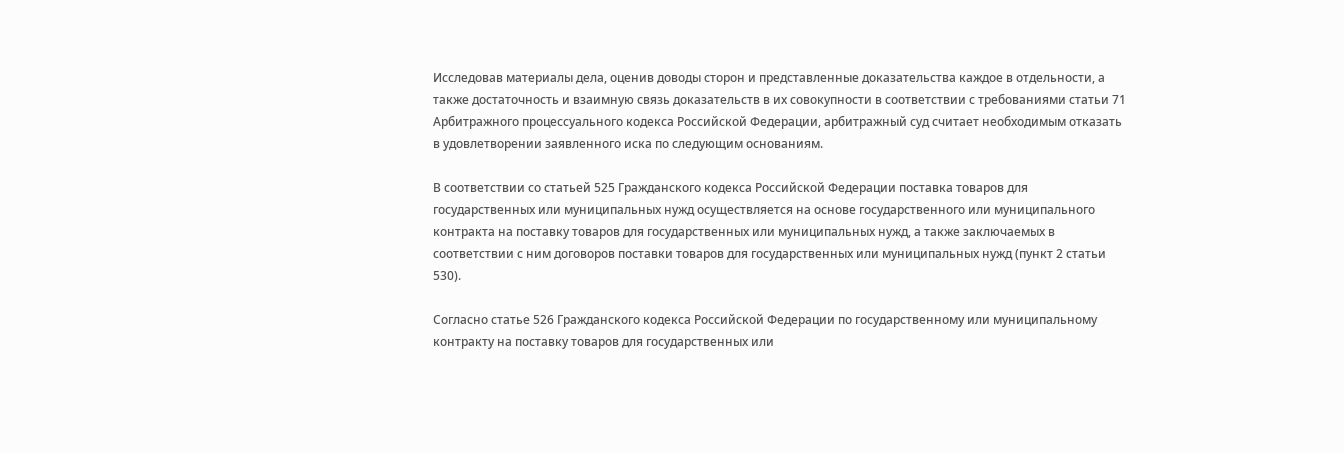Исследовав материалы дела, оценив доводы сторон и представленные доказательства каждое в отдельности, а также достаточность и взаимную связь доказательств в их совокупности в соответствии с требованиями статьи 71 Арбитражного процессуального кодекса Российской Федерации, арбитражный суд считает необходимым отказать в удовлетворении заявленного иска по следующим основаниям.

В соответствии со статьей 525 Гражданского кодекса Российской Федерации поставка товаров для государственных или муниципальных нужд осуществляется на основе государственного или муниципального контракта на поставку товаров для государственных или муниципальных нужд, а также заключаемых в соответствии с ним договоров поставки товаров для государственных или муниципальных нужд (пункт 2 статьи 530).

Согласно статье 526 Гражданского кодекса Российской Федерации по государственному или муниципальному контракту на поставку товаров для государственных или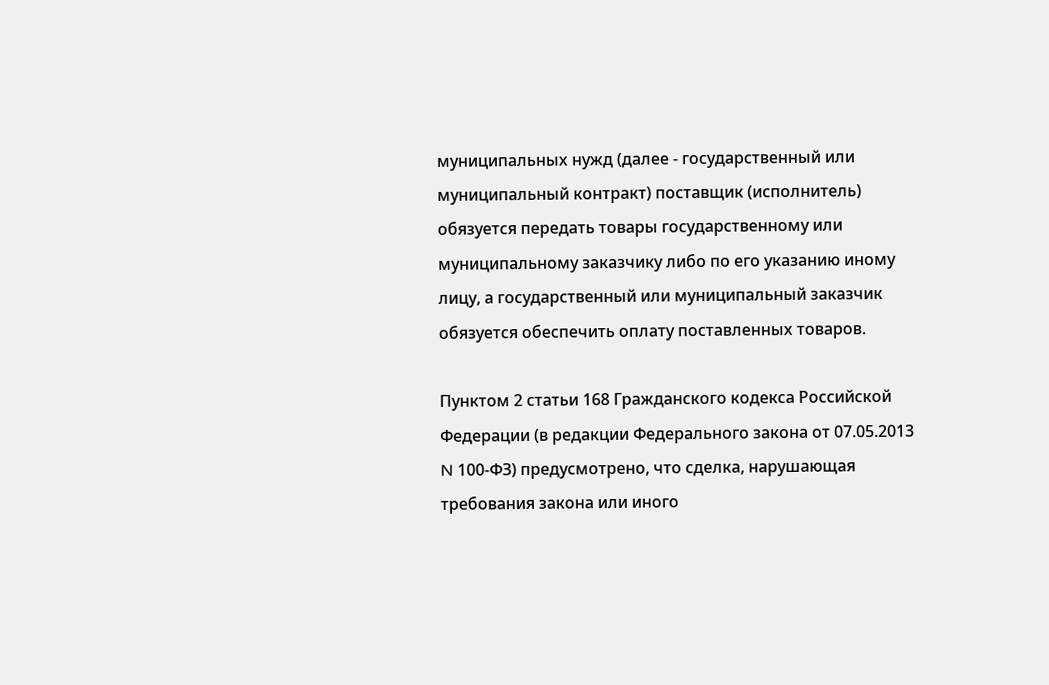муниципальных нужд (далее - государственный или муниципальный контракт) поставщик (исполнитель) обязуется передать товары государственному или муниципальному заказчику либо по его указанию иному лицу, а государственный или муниципальный заказчик обязуется обеспечить оплату поставленных товаров.

Пунктом 2 статьи 168 Гражданского кодекса Российской Федерации (в редакции Федерального закона от 07.05.2013 N 100-ФЗ) предусмотрено, что сделка, нарушающая требования закона или иного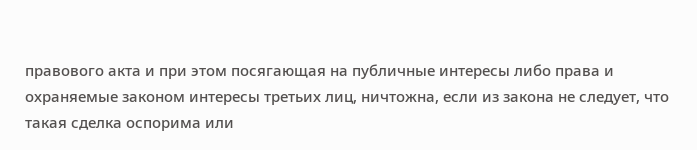правового акта и при этом посягающая на публичные интересы либо права и охраняемые законом интересы третьих лиц, ничтожна, если из закона не следует, что такая сделка оспорима или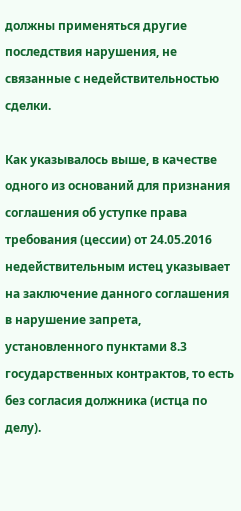должны применяться другие последствия нарушения, не связанные с недействительностью сделки.

Как указывалось выше, в качестве одного из оснований для признания соглашения об уступке права требования (цессии) от 24.05.2016 недействительным истец указывает на заключение данного соглашения в нарушение запрета, установленного пунктами 8.3 государственных контрактов, то есть без согласия должника (истца по делу).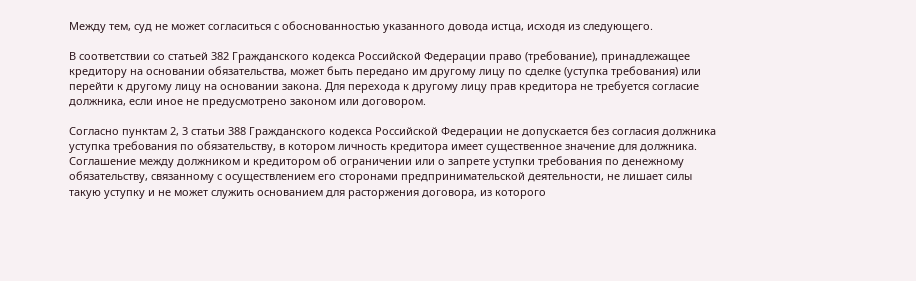Между тем, суд не может согласиться с обоснованностью указанного довода истца, исходя из следующего.

В соответствии со статьей 382 Гражданского кодекса Российской Федерации право (требование), принадлежащее кредитору на основании обязательства, может быть передано им другому лицу по сделке (уступка требования) или перейти к другому лицу на основании закона. Для перехода к другому лицу прав кредитора не требуется согласие должника, если иное не предусмотрено законом или договором.

Согласно пунктам 2, 3 статьи 388 Гражданского кодекса Российской Федерации не допускается без согласия должника уступка требования по обязательству, в котором личность кредитора имеет существенное значение для должника. Соглашение между должником и кредитором об ограничении или о запрете уступки требования по денежному обязательству, связанному с осуществлением его сторонами предпринимательской деятельности, не лишает силы такую уступку и не может служить основанием для расторжения договора, из которого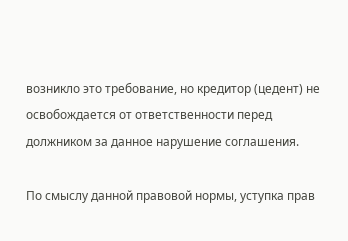возникло это требование, но кредитор (цедент) не освобождается от ответственности перед должником за данное нарушение соглашения.

По смыслу данной правовой нормы, уступка прав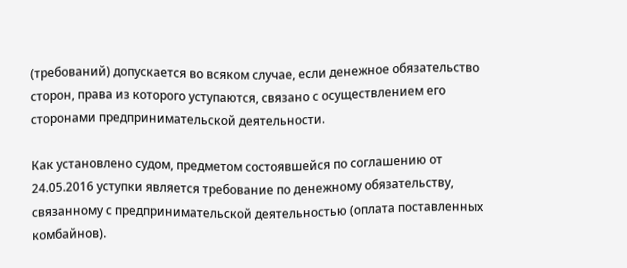(требований) допускается во всяком случае, если денежное обязательство сторон, права из которого уступаются, связано с осуществлением его сторонами предпринимательской деятельности.

Как установлено судом, предметом состоявшейся по соглашению от 24.05.2016 уступки является требование по денежному обязательству, связанному с предпринимательской деятельностью (оплата поставленных комбайнов).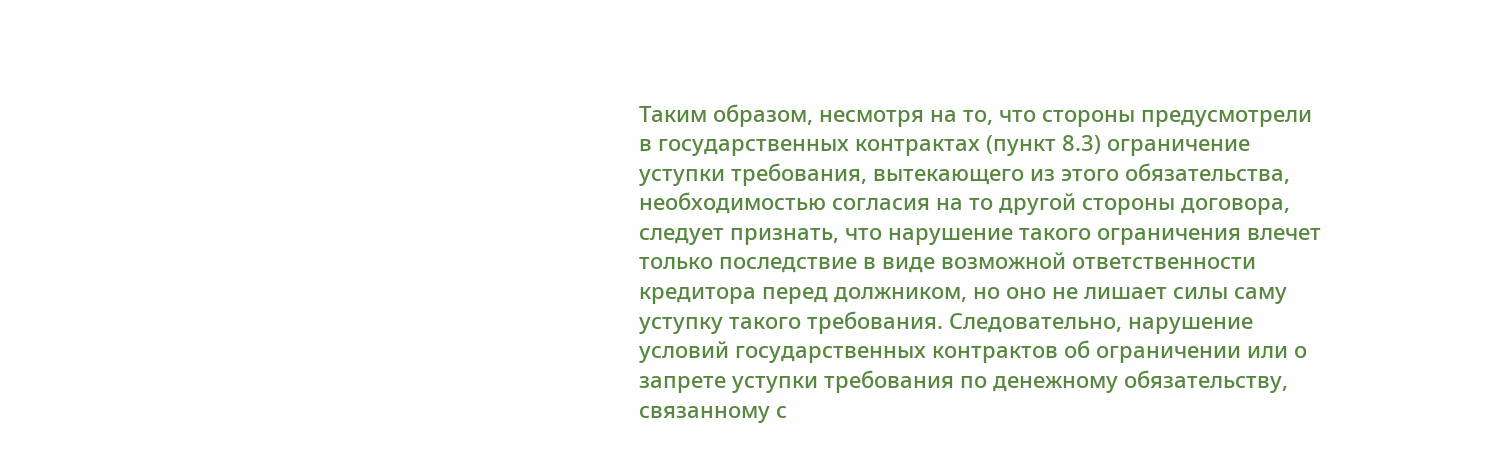Таким образом, несмотря на то, что стороны предусмотрели в государственных контрактах (пункт 8.3) ограничение уступки требования, вытекающего из этого обязательства, необходимостью согласия на то другой стороны договора, следует признать, что нарушение такого ограничения влечет только последствие в виде возможной ответственности кредитора перед должником, но оно не лишает силы саму уступку такого требования. Следовательно, нарушение условий государственных контрактов об ограничении или о запрете уступки требования по денежному обязательству, связанному с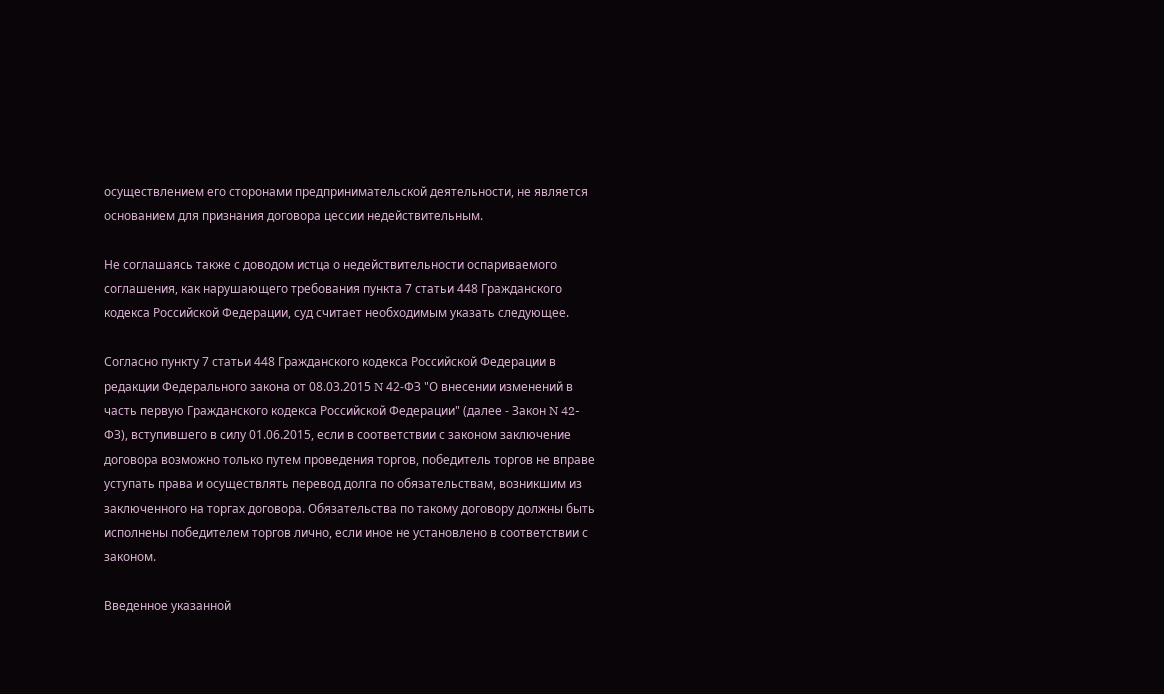осуществлением его сторонами предпринимательской деятельности, не является основанием для признания договора цессии недействительным.

Не соглашаясь также с доводом истца о недействительности оспариваемого соглашения, как нарушающего требования пункта 7 статьи 448 Гражданского кодекса Российской Федерации, суд считает необходимым указать следующее.

Согласно пункту 7 статьи 448 Гражданского кодекса Российской Федерации в редакции Федерального закона от 08.03.2015 N 42-ФЗ "О внесении изменений в часть первую Гражданского кодекса Российской Федерации" (далее - Закон N 42-ФЗ), вступившего в силу 01.06.2015, если в соответствии с законом заключение договора возможно только путем проведения торгов, победитель торгов не вправе уступать права и осуществлять перевод долга по обязательствам, возникшим из заключенного на торгах договора. Обязательства по такому договору должны быть исполнены победителем торгов лично, если иное не установлено в соответствии с законом.

Введенное указанной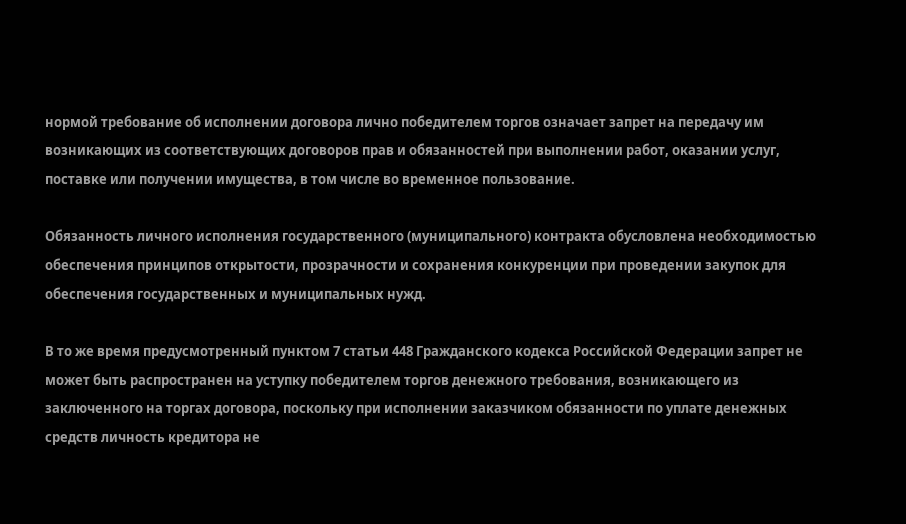нормой требование об исполнении договора лично победителем торгов означает запрет на передачу им возникающих из соответствующих договоров прав и обязанностей при выполнении работ, оказании услуг, поставке или получении имущества, в том числе во временное пользование.

Обязанность личного исполнения государственного (муниципального) контракта обусловлена необходимостью обеспечения принципов открытости, прозрачности и сохранения конкуренции при проведении закупок для обеспечения государственных и муниципальных нужд.

В то же время предусмотренный пунктом 7 статьи 448 Гражданского кодекса Российской Федерации запрет не может быть распространен на уступку победителем торгов денежного требования, возникающего из заключенного на торгах договора, поскольку при исполнении заказчиком обязанности по уплате денежных средств личность кредитора не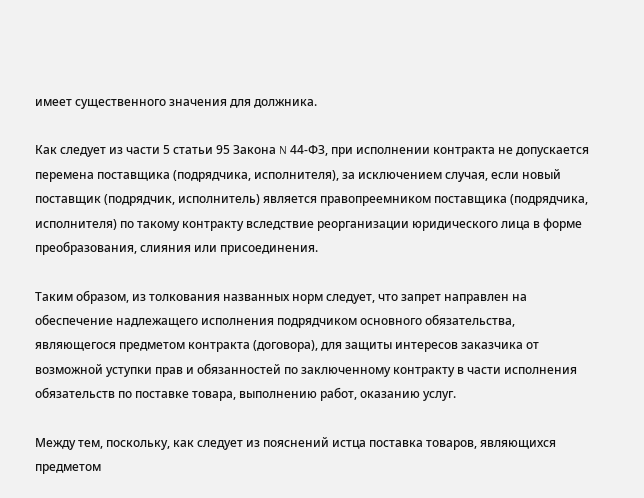имеет существенного значения для должника.

Как следует из части 5 статьи 95 Закона N 44-ФЗ, при исполнении контракта не допускается перемена поставщика (подрядчика, исполнителя), за исключением случая, если новый поставщик (подрядчик, исполнитель) является правопреемником поставщика (подрядчика, исполнителя) по такому контракту вследствие реорганизации юридического лица в форме преобразования, слияния или присоединения.

Таким образом, из толкования названных норм следует, что запрет направлен на обеспечение надлежащего исполнения подрядчиком основного обязательства, являющегося предметом контракта (договора), для защиты интересов заказчика от возможной уступки прав и обязанностей по заключенному контракту в части исполнения обязательств по поставке товара, выполнению работ, оказанию услуг.

Между тем, поскольку, как следует из пояснений истца поставка товаров, являющихся предметом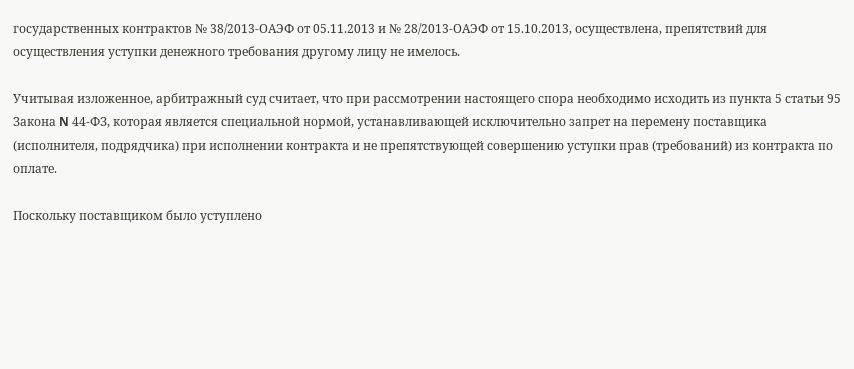государственных контрактов № 38/2013-ОАЭФ от 05.11.2013 и № 28/2013-ОАЭФ от 15.10.2013, осуществлена, препятствий для осуществления уступки денежного требования другому лицу не имелось.

Учитывая изложенное, арбитражный суд считает, что при рассмотрении настоящего спора необходимо исходить из пункта 5 статьи 95 Закона N 44-ФЗ, которая является специальной нормой, устанавливающей исключительно запрет на перемену поставщика (исполнителя, подрядчика) при исполнении контракта и не препятствующей совершению уступки прав (требований) из контракта по оплате.

Поскольку поставщиком было уступлено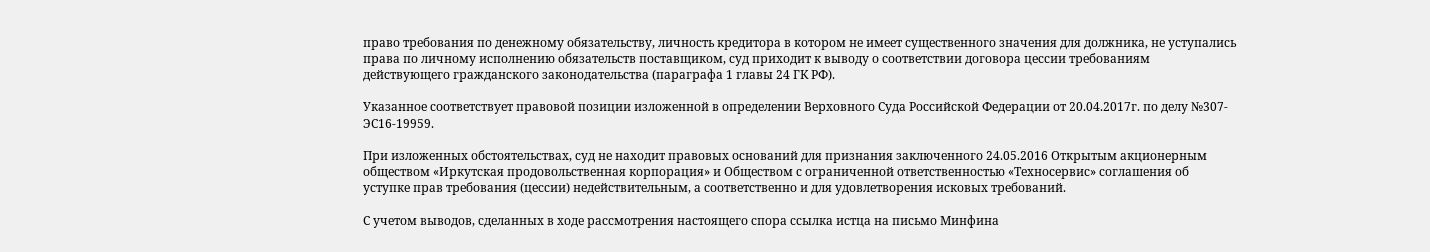право требования по денежному обязательству, личность кредитора в котором не имеет существенного значения для должника, не уступались права по личному исполнению обязательств поставщиком, суд приходит к выводу о соответствии договора цессии требованиям действующего гражданского законодательства (параграфа 1 главы 24 ГК РФ).

Указанное соответствует правовой позиции изложенной в определении Верховного Суда Российской Федерации от 20.04.2017г. по делу №307-ЭС16-19959.

При изложенных обстоятельствах, суд не находит правовых оснований для признания заключенного 24.05.2016 Открытым акционерным обществом «Иркутская продовольственная корпорация» и Обществом с ограниченной ответственностью «Техносервис» соглашения об уступке прав требования (цессии) недействительным, а соответственно и для удовлетворения исковых требований.

С учетом выводов, сделанных в ходе рассмотрения настоящего спора ссылка истца на письмо Минфина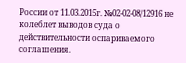России от 11.03.2015г. №02-02-08/12916 не колеблет выводов суда о действительности оспариваемого соглашения.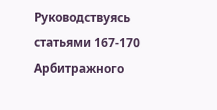Руководствуясь статьями 167-170 Арбитражного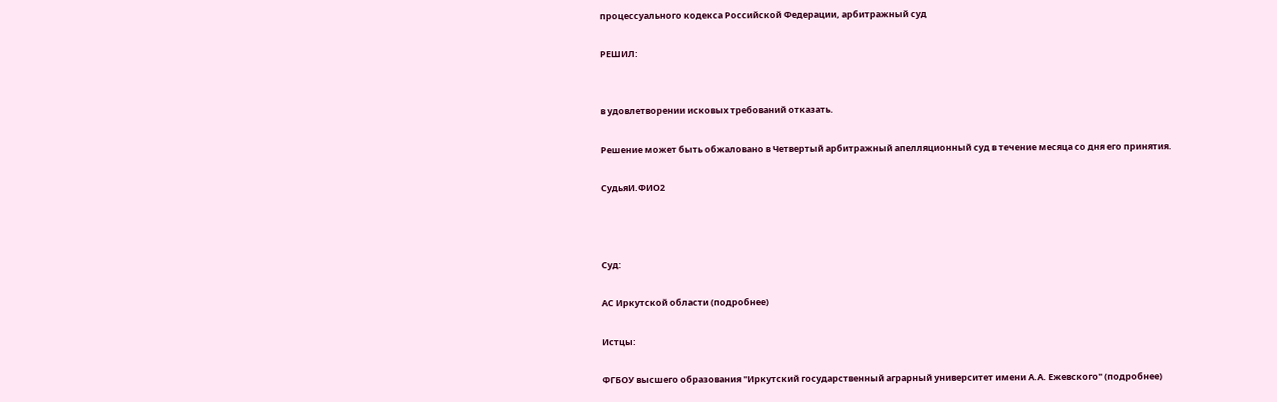процессуального кодекса Российской Федерации, арбитражный суд

РЕШИЛ:


в удовлетворении исковых требований отказать.

Решение может быть обжаловано в Четвертый арбитражный апелляционный суд в течение месяца со дня его принятия.

СудьяИ.ФИО2



Суд:

АС Иркутской области (подробнее)

Истцы:

ФГБОУ высшего образования "Иркутский государственный аграрный университет имени А.А. Ежевского" (подробнее)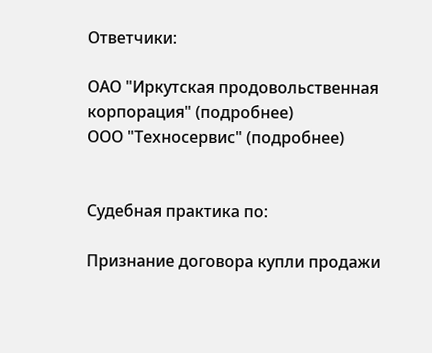Ответчики:

ОАО "Иркутская продовольственная корпорация" (подробнее)
ООО "Техносервис" (подробнее)


Судебная практика по:

Признание договора купли продажи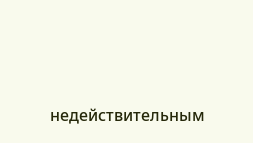недействительным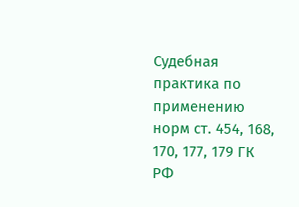Судебная практика по применению норм ст. 454, 168, 170, 177, 179 ГК РФ